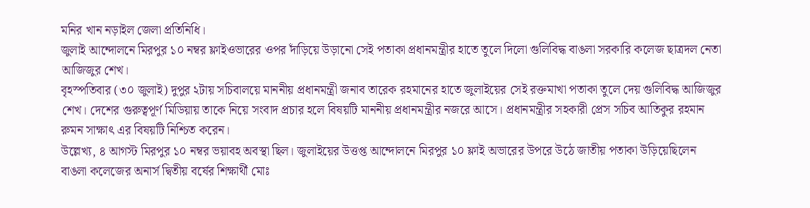মনির খান নড়াইল জেলা প্রতিনিধি।
জুলাই আন্দোলনে মিরপুর ১০ নম্বর ফ্লাইওভারের ওপর দাঁড়িয়ে উড়ানো সেই পতাকা প্রধানমন্ত্রীর হাতে তুলে দিলো গুলিবিদ্ধ বাঙলা সরকারি কলেজ ছাত্রদল নেতা আজিজুর শেখ।
বৃহস্পতিবার (৩০ জুলাই) দুপুর ২টায় সচিবালয়ে মাননীয় প্রধানমন্ত্রী জনাব তারেক রহমানের হাতে জুলাইয়ের সেই রক্তমাখা পতাকা তুলে দেয় গুলিবিদ্ধ আজিজুর শেখ। দেশের গুরুত্বপূর্ণ মিডিয়ায় তাকে নিয়ে সংবাদ প্রচার হলে বিষয়টি মাননীয় প্রধানমন্ত্রীর নজরে আসে। প্রধানমন্ত্রীর সহকারী প্রেস সচিব আতিকুর রহমান রুমন সাক্ষাৎ এর বিষয়টি নিশ্চিত করেন।
উল্লেখ্য, ৪ আগস্ট মিরপুর ১০ নম্বর ভয়াবহ অবস্থা ছিল। জুলাইয়ের উত্তপ্ত আন্দোলনে মিরপুর ১০ ফ্লাই অভারের উপরে উঠে জাতীয় পতাকা উড়িয়েছিলেন বাঙলা কলেজের অনার্স দ্বিতীয় বর্ষের শিক্ষার্থী মোঃ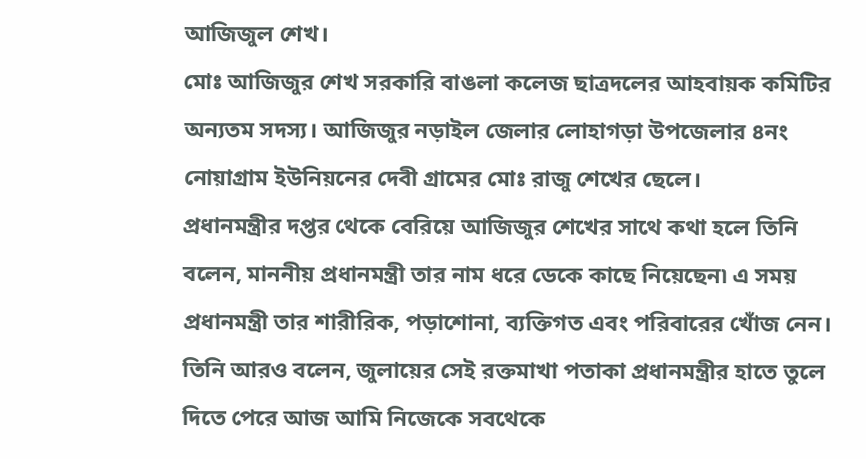আজিজুল শেখ।
মোঃ আজিজুর শেখ সরকারি বাঙলা কলেজ ছাত্রদলের আহবায়ক কমিটির অন্যতম সদস্য। আজিজুর নড়াইল জেলার লোহাগড়া উপজেলার ৪নং নোয়াগ্রাম ইউনিয়নের দেবী গ্রামের মোঃ রাজু শেখের ছেলে।
প্রধানমন্ত্রীর দপ্তর থেকে বেরিয়ে আজিজুর শেখের সাথে কথা হলে তিনি বলেন, মাননীয় প্রধানমন্ত্রী তার নাম ধরে ডেকে কাছে নিয়েছেন৷ এ সময় প্রধানমন্ত্রী তার শারীরিক, পড়াশোনা, ব্যক্তিগত এবং পরিবারের খোঁজ নেন।
তিনি আরও বলেন, জুলায়ের সেই রক্তমাখা পতাকা প্রধানমন্ত্রীর হাতে তুলে দিতে পেরে আজ আমি নিজেকে সবথেকে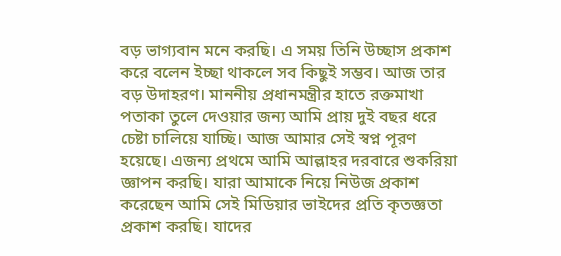বড় ভাগ্যবান মনে করছি। এ সময় তিনি উচ্ছাস প্রকাশ করে বলেন ইচ্ছা থাকলে সব কিছুই সম্ভব। আজ তার বড় উদাহরণ। মাননীয় প্রধানমন্ত্রীর হাতে রক্তমাখা পতাকা তুলে দেওয়ার জন্য আমি প্রায় দুই বছর ধরে চেষ্টা চালিয়ে যাচ্ছি। আজ আমার সেই স্বপ্ন পূরণ হয়েছে। এজন্য প্রথমে আমি আল্লাহর দরবারে শুকরিয়া জ্ঞাপন করছি। যারা আমাকে নিয়ে নিউজ প্রকাশ করেছেন আমি সেই মিডিয়ার ভাইদের প্রতি কৃতজ্ঞতা প্রকাশ করছি। যাদের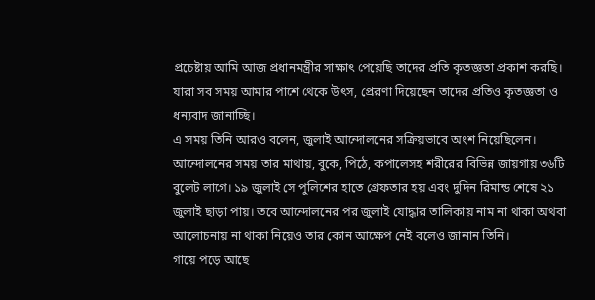প্রচেষ্টায় আমি আজ প্রধানমন্ত্রীর সাক্ষাৎ পেয়েছি তাদের প্রতি কৃতজ্ঞতা প্রকাশ করছি। যারা সব সময় আমার পাশে থেকে উৎস, প্রেরণা দিয়েছেন তাদের প্রতিও কৃতজ্ঞতা ও ধন্যবাদ জানাচ্ছি।
এ সময় তিনি আরও বলেন, জুলাই আন্দোলনের সক্রিয়ভাবে অংশ নিয়েছিলেন। আন্দোলনের সময় তার মাথায়, বুকে, পিঠে, কপালেসহ শরীরের বিভিন্ন জায়গায় ৩৬টি বুলেট লাগে। ১৯ জুলাই সে পুলিশের হাতে গ্রেফতার হয় এবং দুদিন রিমান্ড শেষে ২১ জুলাই ছাড়া পায়। তবে আন্দোলনের পর জুলাই যোদ্ধার তালিকায় নাম না থাকা অথবা আলোচনায় না থাকা নিয়েও তার কোন আক্ষেপ নেই বলেও জানান তিনি।
গায়ে পড়ে আছে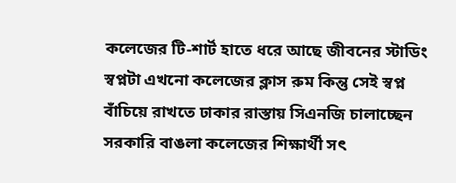কলেজের টি-শার্ট হাতে ধরে আছে জীবনের স্টাডিং স্বপ্নটা এখনো কলেজের ক্লাস রুম কিন্তু সেই স্বপ্ন বাঁচিয়ে রাখতে ঢাকার রাস্তায় সিএনজি চালাচ্ছেন সরকারি বাঙলা কলেজের শিক্ষার্থী সৎ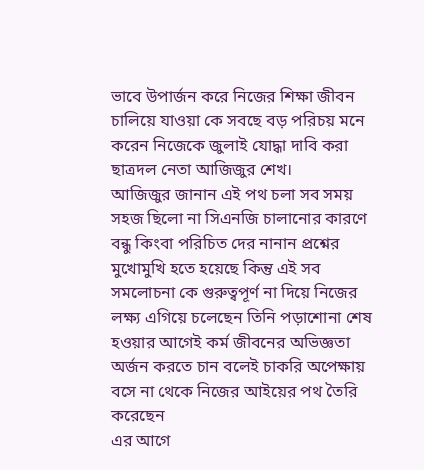ভাবে উপার্জন করে নিজের শিক্ষা জীবন চালিয়ে যাওয়া কে সবছে বড় পরিচয় মনে করেন নিজেকে জুলাই যোদ্ধা দাবি করা ছাত্রদল নেতা আজিজুর শেখ।
আজিজুর জানান এই পথ চলা সব সময় সহজ ছিলো না সিএনজি চালানোর কারণে বন্ধু কিংবা পরিচিত দের নানান প্রশ্নের মুখোমুখি হতে হয়েছে কিন্তু এই সব সমলোচনা কে গুরুত্বপূর্ণ না দিয়ে নিজের লক্ষ্য এগিয়ে চলেছেন তিনি পড়াশোনা শেষ হওয়ার আগেই কর্ম জীবনের অভিজ্ঞতা অর্জন করতে চান বলেই চাকরি অপেক্ষায় বসে না থেকে নিজের আইয়ের পথ তৈরি করেছেন
এর আগে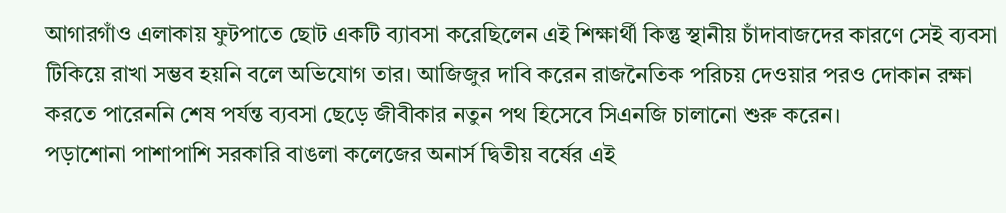আগারগাঁও এলাকায় ফুটপাতে ছোট একটি ব্যাবসা করেছিলেন এই শিক্ষার্থী কিন্তু স্থানীয় চাঁদাবাজদের কারণে সেই ব্যবসা টিকিয়ে রাখা সম্ভব হয়নি বলে অভিযোগ তার। আজিজুর দাবি করেন রাজনৈতিক পরিচয় দেওয়ার পরও দোকান রক্ষা করতে পারেননি শেষ পর্যন্ত ব্যবসা ছেড়ে জীবীকার নতুন পথ হিসেবে সিএনজি চালানো শুরু করেন।
পড়াশোনা পাশাপাশি সরকারি বাঙলা কলেজের অনার্স দ্বিতীয় বর্ষের এই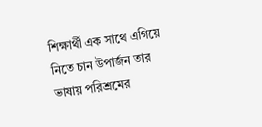শিক্ষার্থী এক সাথে এগিয়ে নিতে চান উপার্জন তার ভাষায় পরিশ্রমের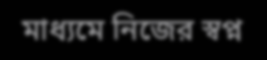মাধ্যমে নিজের স্বপ্ন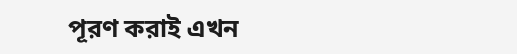পূরণ করাই এখন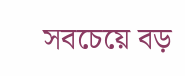সবচেয়ে বড়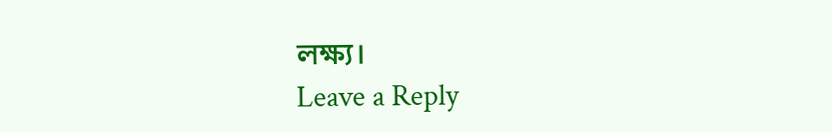লক্ষ্য।
Leave a Reply